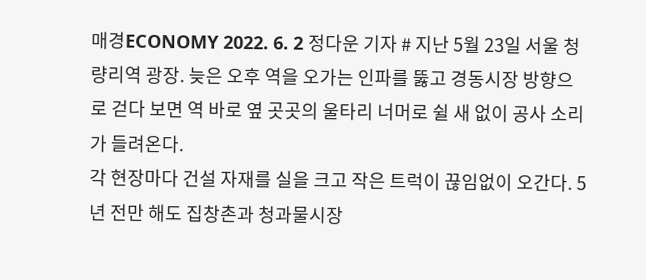매경ECONOMY 2022. 6. 2 정다운 기자 # 지난 5월 23일 서울 청량리역 광장. 늦은 오후 역을 오가는 인파를 뚫고 경동시장 방향으로 걷다 보면 역 바로 옆 곳곳의 울타리 너머로 쉴 새 없이 공사 소리가 들려온다.
각 현장마다 건설 자재를 실을 크고 작은 트럭이 끊임없이 오간다. 5년 전만 해도 집창촌과 청과물시장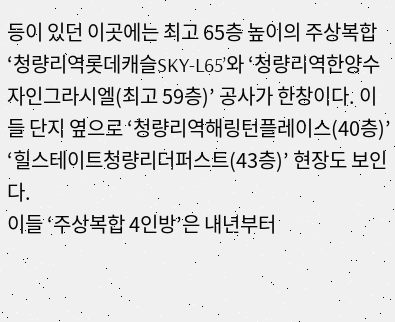등이 있던 이곳에는 최고 65층 높이의 주상복합 ‘청량리역롯데캐슬SKY-L65’와 ‘청량리역한양수자인그라시엘(최고 59층)’ 공사가 한창이다. 이들 단지 옆으로 ‘청량리역해링턴플레이스(40층)’ ‘힐스테이트청량리더퍼스트(43층)’ 현장도 보인다.
이들 ‘주상복합 4인방’은 내년부터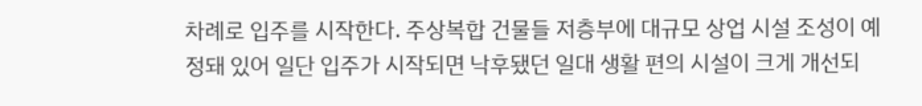차례로 입주를 시작한다. 주상복합 건물들 저층부에 대규모 상업 시설 조성이 예정돼 있어 일단 입주가 시작되면 낙후됐던 일대 생활 편의 시설이 크게 개선되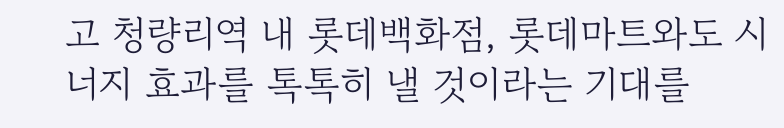고 청량리역 내 롯데백화점, 롯데마트와도 시너지 효과를 톡톡히 낼 것이라는 기대를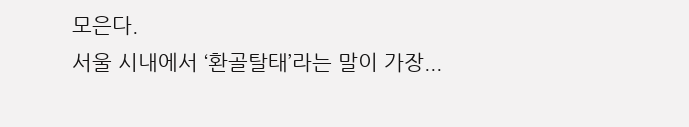모은다.
서울 시내에서 ‘환골탈태’라는 말이 가장...